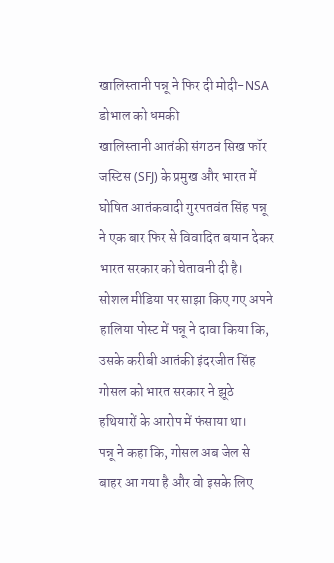खालिस्तानी पन्नू ने फिर दी मोदी-NSA डोभाल को धमकी
खालिस्तानी आतंकी संगठन सिख फॉर जस्टिस (SFJ) के प्रमुख और भारत में घोषित आतंकवादी गुरपतवंत सिंह पन्नू ने एक बार फिर से विवादित बयान देकर भारत सरकार को चेतावनी दी है। सोशल मीडिया पर साझा किए गए अपने हालिया पोस्ट में पन्नू ने दावा किया कि, उसके करीबी आतंकी इंदरजीत सिंह गोसल को भारत सरकार ने झूठे हथियारों के आरोप में फंसाया था।
पन्नू ने कहा कि, गोसल अब जेल से बाहर आ गया है और वो इसके लिए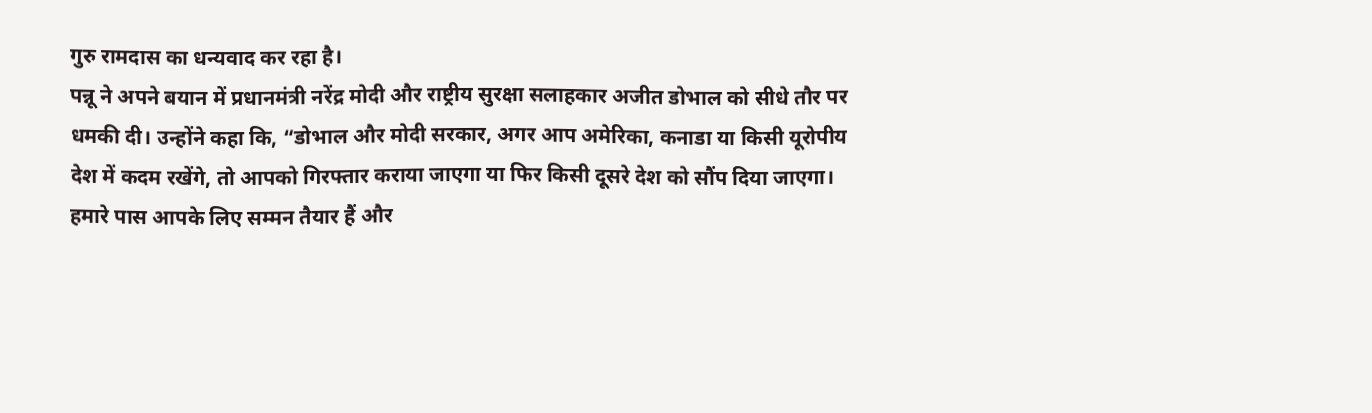गुरु रामदास का धन्यवाद कर रहा है।
पन्नू ने अपने बयान में प्रधानमंत्री नरेंद्र मोदी और राष्ट्रीय सुरक्षा सलाहकार अजीत डोभाल को सीधे तौर पर धमकी दी। उन्होंने कहा कि, “डोभाल और मोदी सरकार, अगर आप अमेरिका, कनाडा या किसी यूरोपीय देश में कदम रखेंगे, तो आपको गिरफ्तार कराया जाएगा या फिर किसी दूसरे देश को सौंप दिया जाएगा।
हमारे पास आपके लिए सम्मन तैयार हैं और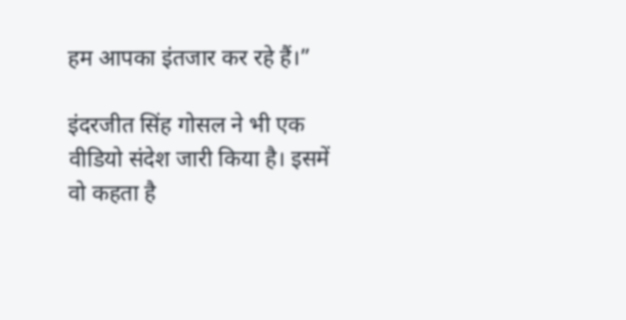हम आपका इंतजार कर रहे हैं।”

इंदरजीत सिंह गोसल ने भी एक वीडियो संदेश जारी किया है। इसमें वो कहता है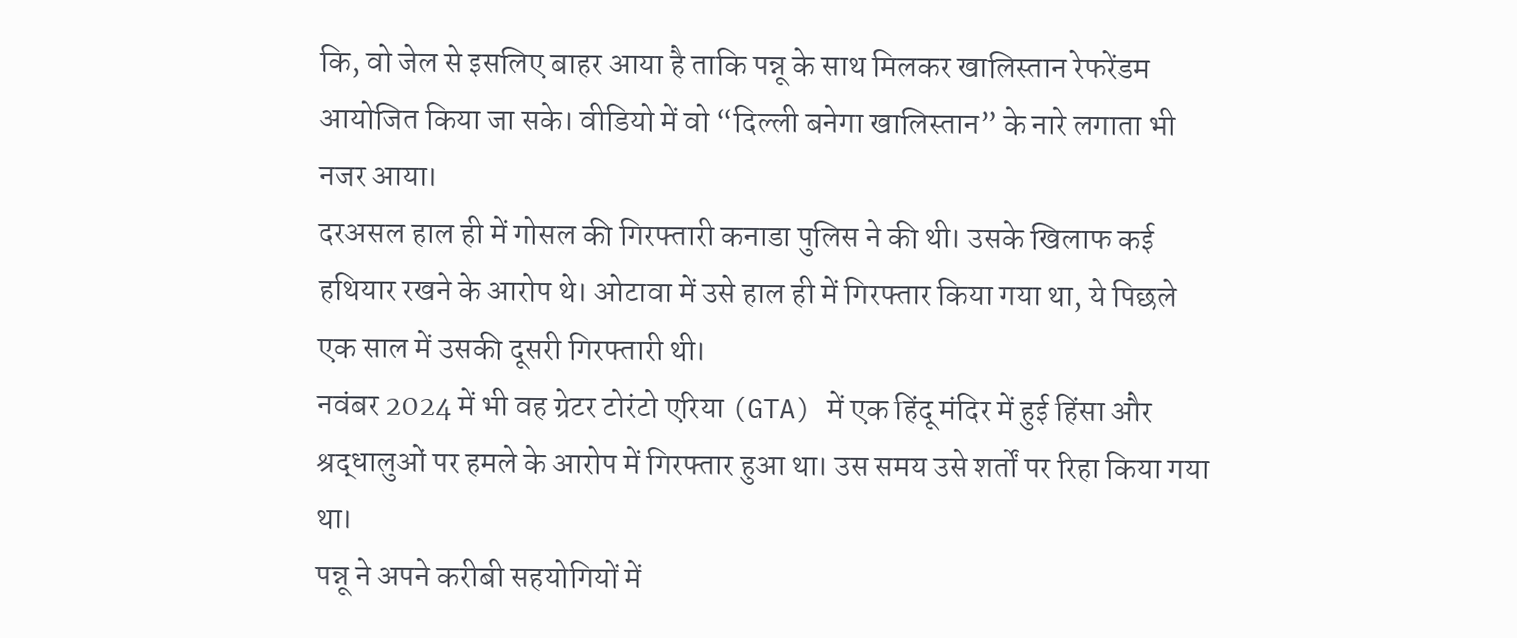कि, वो जेल से इसलिए बाहर आया है ताकि पन्नू के साथ मिलकर खालिस्तान रेफरेंडम आयोजित किया जा सके। वीडियो में वो “दिल्ली बनेगा खालिस्तान” के नारे लगाता भी नजर आया।
दरअसल हाल ही में गोसल की गिरफ्तारी कनाडा पुलिस ने की थी। उसके खिलाफ कई हथियार रखने के आरोप थे। ओटावा में उसे हाल ही में गिरफ्तार किया गया था, ये पिछले एक साल में उसकी दूसरी गिरफ्तारी थी।
नवंबर 2024 में भी वह ग्रेटर टोरंटो एरिया (GTA) में एक हिंदू मंदिर में हुई हिंसा और श्रद्धालुओं पर हमले के आरोप में गिरफ्तार हुआ था। उस समय उसे शर्तों पर रिहा किया गया था।
पन्नू ने अपने करीबी सहयोगियों में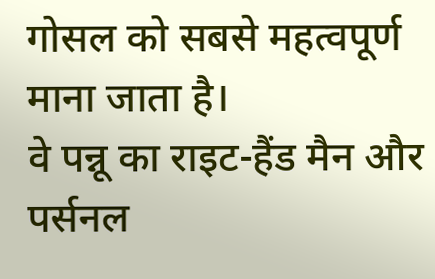गोसल को सबसे महत्वपूर्ण माना जाता है।
वे पन्नू का राइट-हैंड मैन और पर्सनल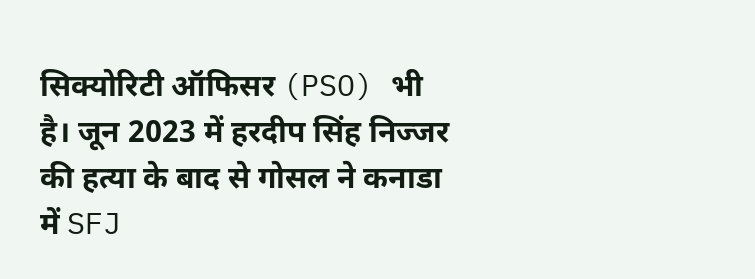सिक्योरिटी ऑफिसर (PSO) भी है। जून 2023 में हरदीप सिंह निज्जर की हत्या के बाद से गोसल ने कनाडा में SFJ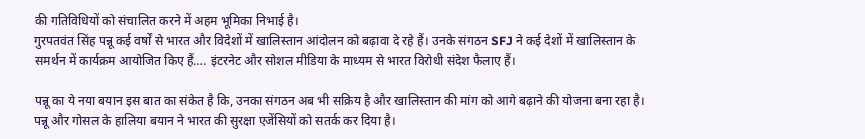की गतिविधियों को संचालित करने में अहम भूमिका निभाई है।
गुरपतवंत सिंह पन्नू कई वर्षों से भारत और विदेशों में खालिस्तान आंदोलन को बढ़ावा दे रहे हैं। उनके संगठन SFJ ने कई देशों में खालिस्तान के समर्थन में कार्यक्रम आयोजित किए हैं…. इंटरनेट और सोशल मीडिया के माध्यम से भारत विरोधी संदेश फैलाए हैं।

पन्नू का ये नया बयान इस बात का संकेत है कि, उनका संगठन अब भी सक्रिय है और खालिस्तान की मांग को आगे बढ़ाने की योजना बना रहा है।
पन्नू और गोसल के हालिया बयान ने भारत की सुरक्षा एजेंसियों को सतर्क कर दिया है।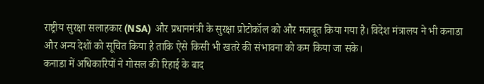राष्ट्रीय सुरक्षा सलाहकार (NSA) और प्रधानमंत्री के सुरक्षा प्रोटोकॉल को और मजबूत किया गया है। विदेश मंत्रालय ने भी कनाडा और अन्य देशों को सूचित किया है ताकि ऐसे किसी भी खतरे की संभावना को कम किया जा सके।
कनाडा में अधिकारियों ने गोसल की रिहाई के बाद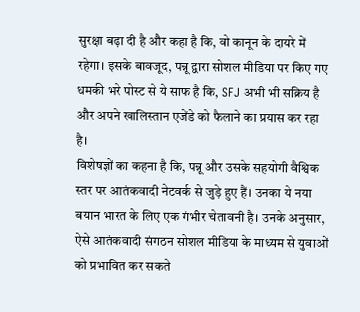सुरक्षा बढ़ा दी है और कहा है कि, वो कानून के दायरे में रहेगा। इसके बावजूद, पन्नू द्वारा सोशल मीडिया पर किए गए धमकी भरे पोस्ट से ये साफ है कि, SFJ अभी भी सक्रिय है और अपने खालिस्तान एजेंडे को फैलाने का प्रयास कर रहा है।
विशेषज्ञों का कहना है कि, पन्नू और उसके सहयोगी वैश्विक स्तर पर आतंकवादी नेटवर्क से जुड़े हुए हैं। उनका ये नया बयान भारत के लिए एक गंभीर चेतावनी है। उनके अनुसार, ऐसे आतंकवादी संगठन सोशल मीडिया के माध्यम से युवाओं को प्रभावित कर सकते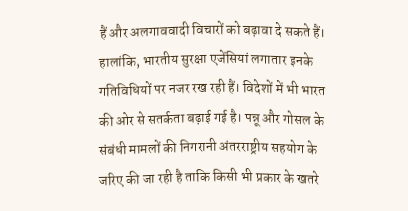हैं और अलगाववादी विचारों को बढ़ावा दे सकते हैं।
हालांकि, भारतीय सुरक्षा एजेंसियां लगातार इनके गतिविधियों पर नजर रख रही हैं। विदेशों में भी भारत की ओर से सतर्कता बढ़ाई गई है। पन्नू और गोसल के संबंधी मामलों की निगरानी अंतरराष्ट्रीय सहयोग के जरिए की जा रही है ताकि किसी भी प्रकार के खतरे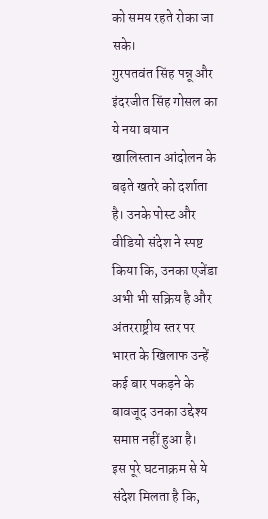को समय रहते रोका जा सके।
गुरपतवंत सिंह पन्नू और इंदरजीत सिंह गोसल का ये नया बयान खालिस्तान आंदोलन के बढ़ते खतरे को दर्शाता है। उनके पोस्ट और वीडियो संदेश ने स्पष्ट किया कि, उनका एजेंडा अभी भी सक्रिय है और अंतरराष्ट्रीय स्तर पर भारत के खिलाफ उन्हें कई बार पकड़ने के बावजूद उनका उद्देश्य समाप्त नहीं हुआ है।
इस पूरे घटनाक्रम से ये संदेश मिलता है कि,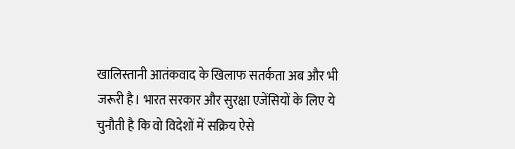खालिस्तानी आतंकवाद के खिलाफ सतर्कता अब और भी जरूरी है। भारत सरकार और सुरक्षा एजेंसियों के लिए ये चुनौती है कि वो विदेशों में सक्रिय ऐसे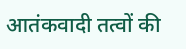आतंकवादी तत्वों की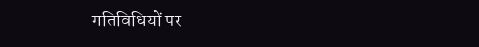गतिविधियों पर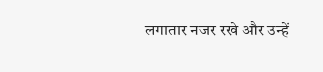लगातार नजर रखे और उन्हें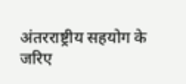अंतरराष्ट्रीय सहयोग के जरिए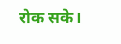रोक सके।